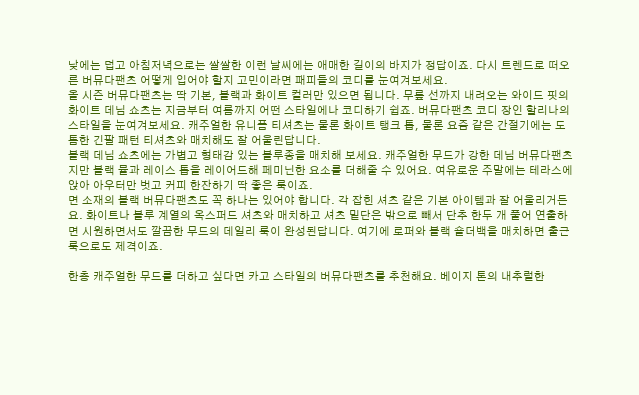낮에는 덥고 아침저녁으로는 쌀쌀한 이런 날씨에는 애매한 길이의 바지가 정답이죠. 다시 트렌드로 떠오른 버뮤다팬츠 어떻게 입어야 할지 고민이라면 패피들의 코디를 눈여겨보세요.
올 시즌 버뮤다팬츠는 딱 기본, 블랙과 화이트 컬러만 있으면 됩니다. 무릎 선까지 내려오는 와이드 핏의 화이트 데님 쇼츠는 지금부터 여름까지 어떤 스타일에나 코디하기 쉽죠. 버뮤다팬츠 코디 장인 할리나의 스타일을 눈여겨보세요. 캐주얼한 유니폼 티셔츠는 물론 화이트 탱크 톱, 물론 요즘 같은 간절기에는 도톰한 긴팔 패턴 티셔츠와 매치해도 잘 어울린답니다.
블랙 데님 쇼츠에는 가볍고 형태감 있는 블루종을 매치해 보세요. 캐주얼한 무드가 강한 데님 버뮤다팬츠지만 블랙 뮬과 레이스 톱을 레이어드해 페미닌한 요소를 더해줄 수 있어요. 여유로운 주말에는 테라스에 앉아 아우터만 벗고 커피 한잔하기 딱 좋은 룩이죠.
면 소재의 블랙 버뮤다팬츠도 꼭 하나는 있어야 합니다. 각 잡힌 셔츠 같은 기본 아이템과 잘 어울리거든요. 화이트나 블루 계열의 옥스퍼드 셔츠와 매치하고 셔츠 밑단은 밖으로 빼서 단추 한두 개 풀어 연출하면 시원하면서도 깔끔한 무드의 데일리 룩이 완성된답니다. 여기에 로퍼와 블랙 숄더백을 매치하면 출근 룩으로도 제격이죠.

한층 캐주얼한 무드를 더하고 싶다면 카고 스타일의 버뮤다팬츠를 추천해요. 베이지 톤의 내추럴한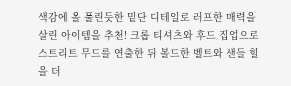색감에 올 풀린듯한 밑단 디테일로 러프한 매력을 살린 아이템을 추천! 크롭 티셔츠와 후드 집업으로 스트리트 무드를 연출한 뒤 볼드한 벨트와 샌들 힐을 더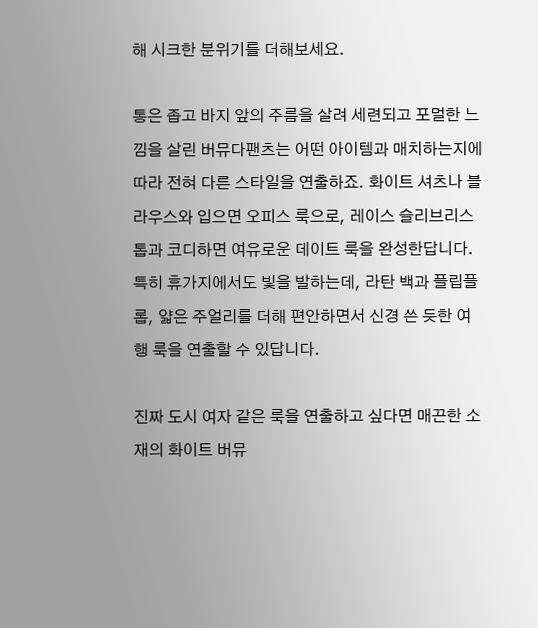해 시크한 분위기를 더해보세요.

통은 좁고 바지 앞의 주름을 살려 세련되고 포멀한 느낌을 살린 버뮤다팬츠는 어떤 아이템과 매치하는지에 따라 전혀 다른 스타일을 연출하죠. 화이트 셔츠나 블라우스와 입으면 오피스 룩으로, 레이스 슬리브리스 톱과 코디하면 여유로운 데이트 룩을 완성한답니다. 특히 휴가지에서도 빛을 발하는데, 라탄 백과 플립플롭, 얇은 주얼리를 더해 편안하면서 신경 쓴 듯한 여행 룩을 연출할 수 있답니다.

진짜 도시 여자 같은 룩을 연출하고 싶다면 매끈한 소재의 화이트 버뮤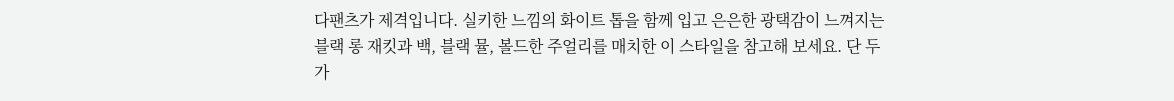다팬츠가 제격입니다. 실키한 느낌의 화이트 톱을 함께 입고 은은한 광택감이 느껴지는 블랙 롱 재킷과 백, 블랙 뮬, 볼드한 주얼리를 매치한 이 스타일을 참고해 보세요. 단 두 가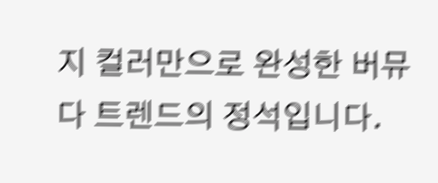지 컬러만으로 완성한 버뮤다 트렌드의 정석입니다.